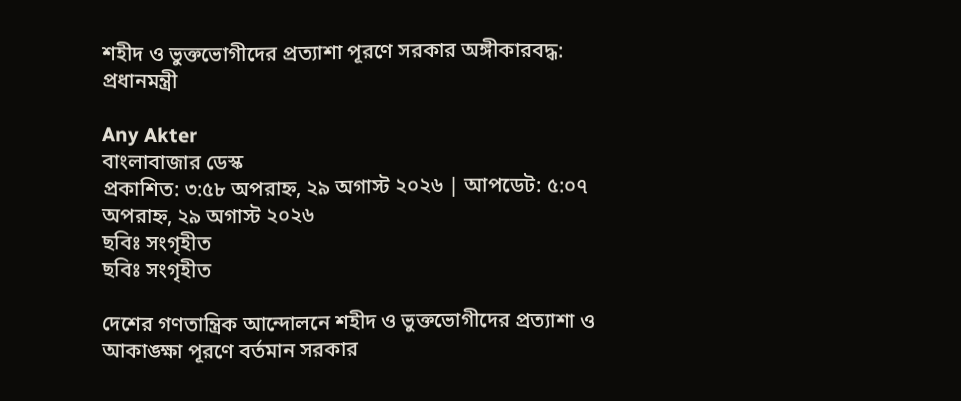শহীদ ও ভুক্তভোগীদের প্রত্যাশা পূরণে সরকার অঙ্গীকারবদ্ধ: প্রধানমন্ত্রী

Any Akter
বাংলাবাজার ডেস্ক
প্রকাশিত: ৩:৫৮ অপরাহ্ন, ২৯ অগাস্ট ২০২৬ | আপডেট: ৫:০৭ অপরাহ্ন, ২৯ অগাস্ট ২০২৬
ছবিঃ সংগৃহীত
ছবিঃ সংগৃহীত

দেশের গণতান্ত্রিক আন্দোলনে শহীদ ও ভুক্তভোগীদের প্রত্যাশা ও আকাঙ্ক্ষা পূরণে বর্তমান সরকার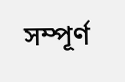সম্পূর্ণ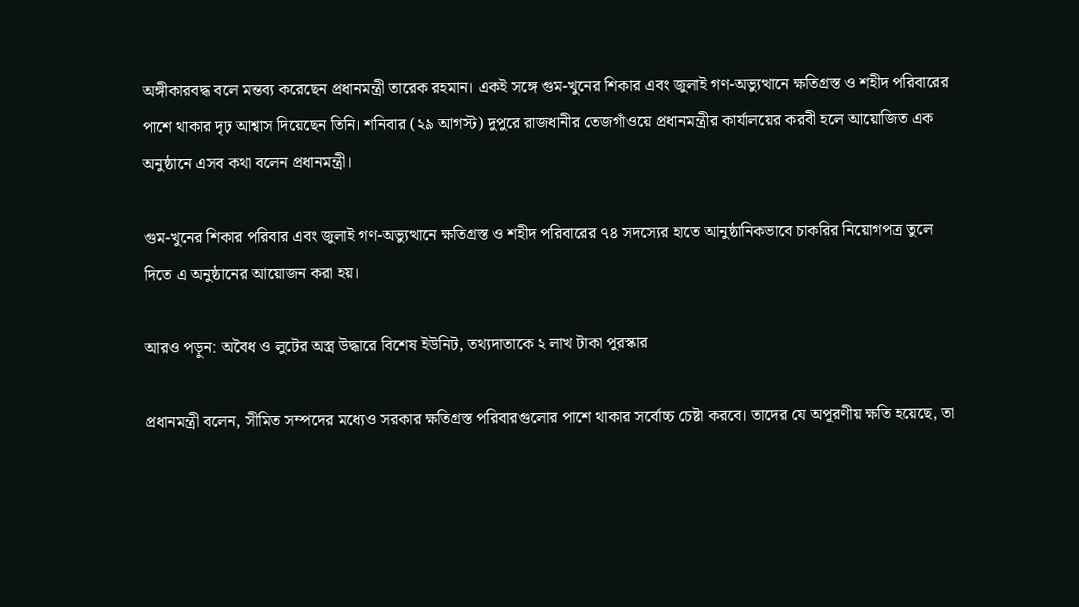অঙ্গীকারবদ্ধ বলে মন্তব্য করেছেন প্রধানমন্ত্রী তারেক রহমান। একই সঙ্গে গুম-খুনের শিকার এবং জুলাই গণ-অভ্যুত্থানে ক্ষতিগ্রস্ত ও শহীদ পরিবারের পাশে থাকার দৃঢ় আশ্বাস দিয়েছেন তিনি। শনিবার (২৯ আগস্ট) দুপুরে রাজধানীর তেজগাঁওয়ে প্রধানমন্ত্রীর কার্যালয়ের করবী হলে আয়োজিত এক অনুষ্ঠানে এসব কথা বলেন প্রধানমন্ত্রী।

গুম-খুনের শিকার পরিবার এবং জুলাই গণ-অভ্যুত্থানে ক্ষতিগ্রস্ত ও শহীদ পরিবারের ৭৪ সদস্যের হাতে আনুষ্ঠানিকভাবে চাকরির নিয়োগপত্র তুলে দিতে এ অনুষ্ঠানের আয়োজন করা হয়।

আরও পড়ুন: অবৈধ ও লুটের অস্ত্র উদ্ধারে বিশেষ ইউনিট, তথ্যদাতাকে ২ লাখ টাকা পুরস্কার

প্রধানমন্ত্রী বলেন, সীমিত সম্পদের মধ্যেও সরকার ক্ষতিগ্রস্ত পরিবারগুলোর পাশে থাকার সর্বোচ্চ চেষ্টা করবে। তাদের যে অপূরণীয় ক্ষতি হয়েছে, তা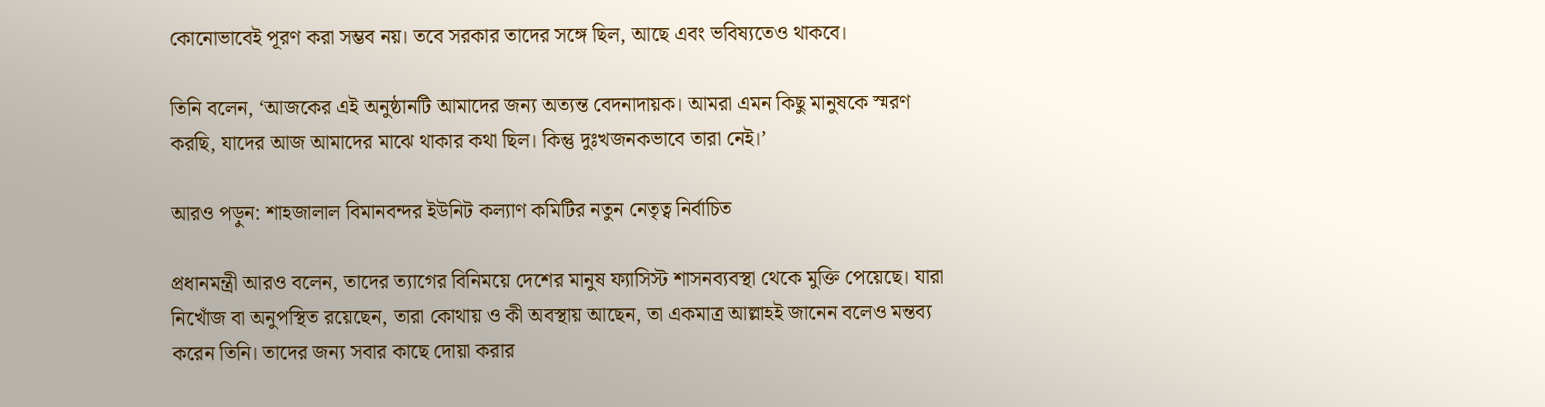কোনোভাবেই পূরণ করা সম্ভব নয়। তবে সরকার তাদের সঙ্গে ছিল, আছে এবং ভবিষ্যতেও থাকবে।

তিনি বলেন, ‘আজকের এই অনুষ্ঠানটি আমাদের জন্য অত্যন্ত বেদনাদায়ক। আমরা এমন কিছু মানুষকে স্মরণ করছি, যাদের আজ আমাদের মাঝে থাকার কথা ছিল। কিন্তু দুঃখজনকভাবে তারা নেই।’

আরও পড়ুন: শাহজালাল বিমানবন্দর ইউনিট কল্যাণ কমিটির নতুন নেতৃত্ব নির্বাচিত

প্রধানমন্ত্রী আরও বলেন, তাদের ত্যাগের বিনিময়ে দেশের মানুষ ফ্যাসিস্ট শাসনব্যবস্থা থেকে মুক্তি পেয়েছে। যারা নিখোঁজ বা অনুপস্থিত রয়েছেন, তারা কোথায় ও কী অবস্থায় আছেন, তা একমাত্র আল্লাহই জানেন বলেও মন্তব্য করেন তিনি। তাদের জন্য সবার কাছে দোয়া করার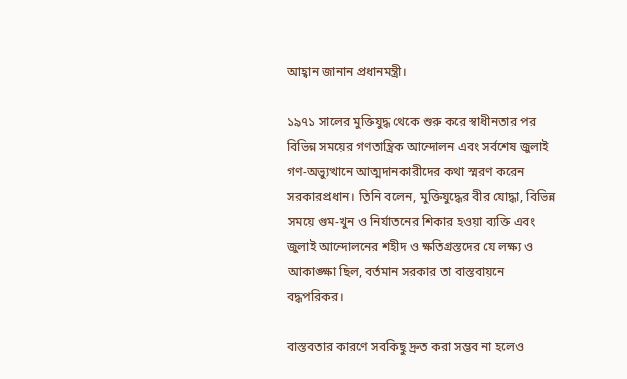আহ্বান জানান প্রধানমন্ত্রী।

১৯৭১ সালের মুক্তিযুদ্ধ থেকে শুরু করে স্বাধীনতার পর বিভিন্ন সময়ের গণতান্ত্রিক আন্দোলন এবং সর্বশেষ জুলাই গণ-অভ্যুত্থানে আত্মদানকারীদের কথা স্মরণ করেন সরকারপ্রধান। তিনি বলেন, মুক্তিযুদ্ধের বীর যোদ্ধা, বিভিন্ন সময়ে গুম-খুন ও নির্যাতনের শিকার হওয়া ব্যক্তি এবং জুলাই আন্দোলনের শহীদ ও ক্ষতিগ্রস্তদের যে লক্ষ্য ও আকাঙ্ক্ষা ছিল, বর্তমান সরকার তা বাস্তবায়নে বদ্ধপরিকর।

বাস্তবতার কারণে সবকিছু দ্রুত করা সম্ভব না হলেও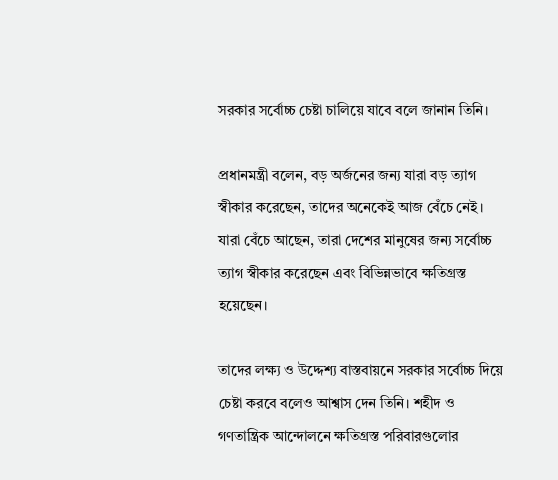সরকার সর্বোচ্চ চেষ্টা চালিয়ে যাবে বলে জানান তিনি।

প্রধানমন্ত্রী বলেন, বড় অর্জনের জন্য যারা বড় ত্যাগ স্বীকার করেছেন, তাদের অনেকেই আজ বেঁচে নেই। যারা বেঁচে আছেন, তারা দেশের মানুষের জন্য সর্বোচ্চ ত্যাগ স্বীকার করেছেন এবং বিভিন্নভাবে ক্ষতিগ্রস্ত হয়েছেন।

তাদের লক্ষ্য ও উদ্দেশ্য বাস্তবায়নে সরকার সর্বোচ্চ দিয়ে চেষ্টা করবে বলেও আশ্বাস দেন তিনি। শহীদ ও গণতান্ত্রিক আন্দোলনে ক্ষতিগ্রস্ত পরিবারগুলোর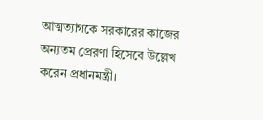আত্মত্যাগকে সরকারের কাজের অন্যতম প্রেরণা হিসেবে উল্লেখ করেন প্রধানমন্ত্রী।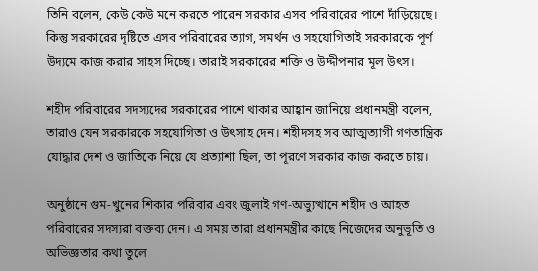তিনি বলেন, কেউ কেউ মনে করতে পারেন সরকার এসব পরিবারের পাশে দাঁড়িয়েছে। কিন্তু সরকারের দৃষ্টিতে এসব পরিবারের ত্যাগ, সমর্থন ও সহযোগিতাই সরকারকে পূর্ণ উদ্যমে কাজ করার সাহস দিচ্ছে। তারাই সরকারের শক্তি ও উদ্দীপনার মূল উৎস।

শহীদ পরিবারের সদস্যদের সরকারের পাশে থাকার আহ্বান জানিয়ে প্রধানমন্ত্রী বলেন, তারাও যেন সরকারকে সহযোগিতা ও উৎসাহ দেন। শহীদসহ সব আত্মত্যাগী গণতান্ত্রিক যোদ্ধার দেশ ও জাতিকে নিয়ে যে প্রত্যাশা ছিল, তা পূরণে সরকার কাজ করতে চায়।

অনুষ্ঠানে গুম-খুনের শিকার পরিবার এবং জুলাই গণ-অভ্যুত্থানে শহীদ ও আহত পরিবারের সদস্যরা বক্তব্য দেন। এ সময় তারা প্রধানমন্ত্রীর কাছে নিজেদের অনুভূতি ও অভিজ্ঞতার কথা তুলে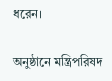ধরেন।

অনুষ্ঠানে মন্ত্রিপরিষদ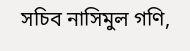সচিব নাসিমুল গণি,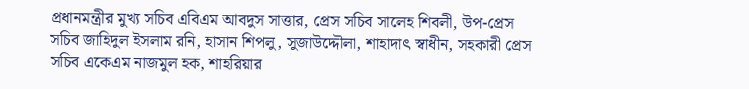প্রধানমন্ত্রীর মুখ্য সচিব এবিএম আবদুস সাত্তার, প্রেস সচিব সালেহ শিবলী, উপ-প্রেস সচিব জাহিদুল ইসলাম রনি, হাসান শিপলু, সুজাউদ্দৌলা, শাহাদাৎ স্বাধীন, সহকারী প্রেস সচিব একেএম নাজমুল হক, শাহরিয়ার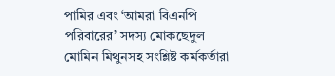পামির এবং ‘আমরা বিএনপি পরিবারের’ সদস্য মোকছেদুল মোমিন মিথুনসহ সংশ্লিষ্ট কর্মকর্তারা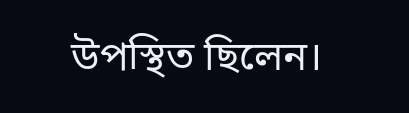উপস্থিত ছিলেন।